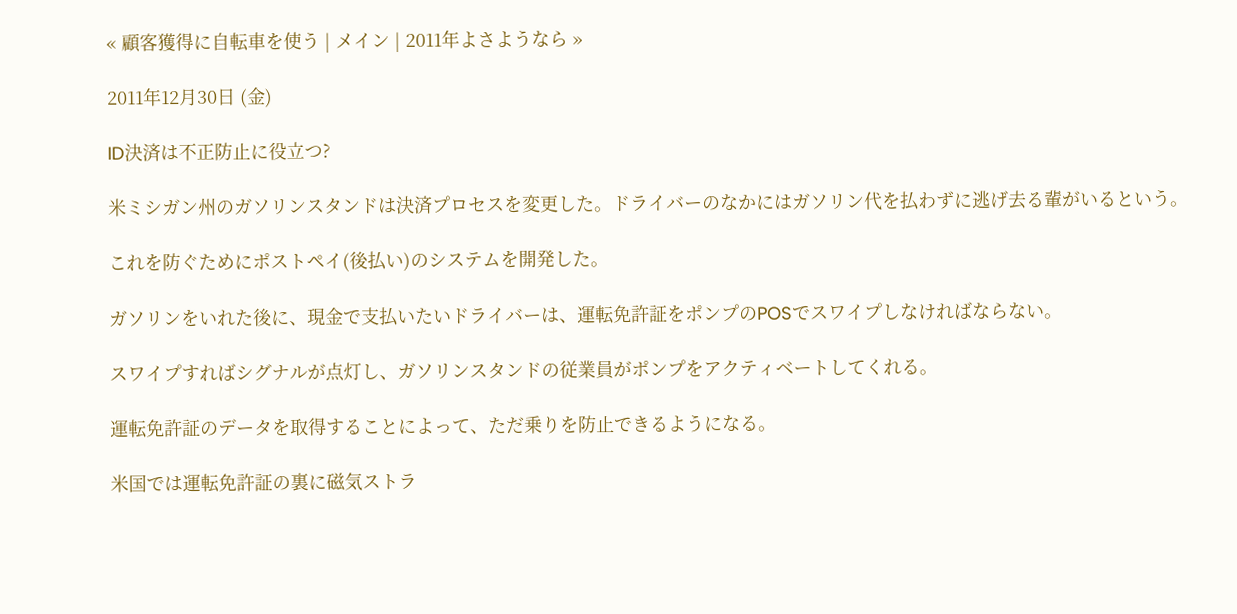« 顧客獲得に自転車を使う | メイン | 2011年よさようなら »

2011年12月30日 (金)

ID決済は不正防止に役立つ?

米ミシガン州のガソリンスタンドは決済プロセスを変更した。ドライバーのなかにはガソリン代を払わずに逃げ去る輩がいるという。

これを防ぐためにポストペイ(後払い)のシステムを開発した。

ガソリンをいれた後に、現金で支払いたいドライバーは、運転免許証をポンプのPOSでスワイプしなければならない。

スワイプすればシグナルが点灯し、ガソリンスタンドの従業員がポンプをアクティベートしてくれる。

運転免許証のデータを取得することによって、ただ乗りを防止できるようになる。

米国では運転免許証の裏に磁気ストラ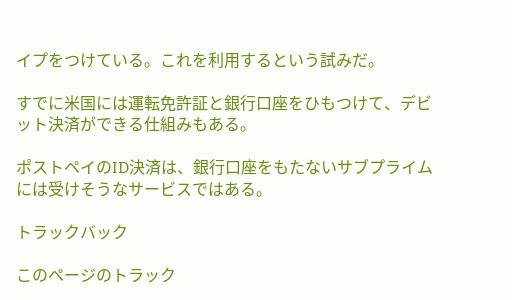イプをつけている。これを利用するという試みだ。

すでに米国には運転免許証と銀行口座をひもつけて、デビット決済ができる仕組みもある。

ポストペイのID決済は、銀行口座をもたないサブプライムには受けそうなサービスではある。

トラックバック

このページのトラック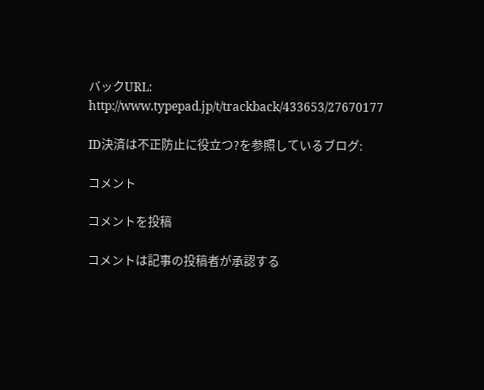バックURL:
http://www.typepad.jp/t/trackback/433653/27670177

ID決済は不正防止に役立つ?を参照しているブログ:

コメント

コメントを投稿

コメントは記事の投稿者が承認する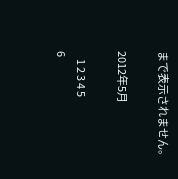まで表示されません。

2012年5月

    1 2 3 4 5
6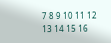7 8 9 10 11 12
13 14 15 16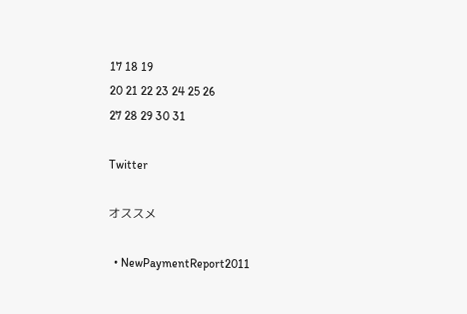17 18 19
20 21 22 23 24 25 26
27 28 29 30 31

Twitter

オススメ

  • NewPaymentReport2011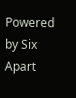Powered by Six Apart